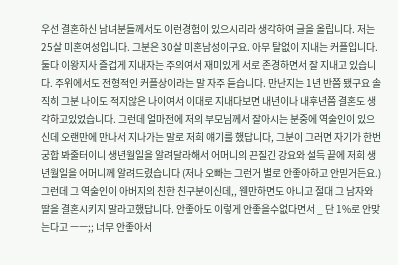우선 결혼하신 남녀분들께서도 이런경험이 있으시리라 생각하여 글을 올립니다. 저는 25살 미혼여성입니다. 그분은 30살 미혼남성이구요. 아무 탈없이 지내는 커플입니다. 둘다 이왕지사 즐겁게 지내자는 주의여서 재미있게 서로 존경하면서 잘 지내고 있습니다. 주위에서도 전형적인 커플상이라는 말 자주 듣습니다. 만난지는 1년 반쯤 됐구요 솔직히 그분 나이도 적지않은 나이여서 이대로 지내다보면 내년이나 내후년쯤 결혼도 생각하고있었습니다. 그런데 얼마전에 저의 부모님께서 잘아시는 분중에 역술인이 있으신데 오랜만에 만나서 지나가는 말로 저희 얘기를 했답니다, 그분이 그러면 자기가 한번 궁합 봐줄터이니 생년월일을 알려달라해서 어머니의 끈질긴 강요와 설득 끝에 저희 생년월일을 어머니께 알려드렸습니다 (저나 오빠는 그런거 별로 안좋아하고 안믿거든요.) 그런데 그 역술인이 아버지의 친한 친구분이신데,, 웬만하면도 아니고 절대 그 남자와 딸을 결혼시키지 말라고했답니다. 안좋아도 이렇게 안좋을수없다면서 _ 단 1%로 안맞는다고 ㅡㅡ;; 너무 안좋아서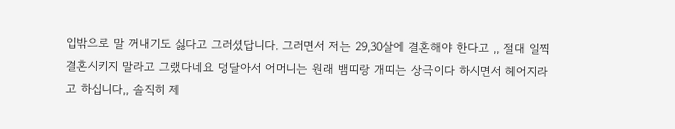입밖으로 말 꺼내기도 싫다고 그러셨답니다. 그러면서 저는 29,30살에 결혼해야 한다고 ,, 절대 일찍 결혼시키지 말라고 그랬다네요 덩달아서 어머니는 원래 뱀띠랑 개띠는 상극이다 하시면서 헤어지라고 하십니다,, 솔직히 제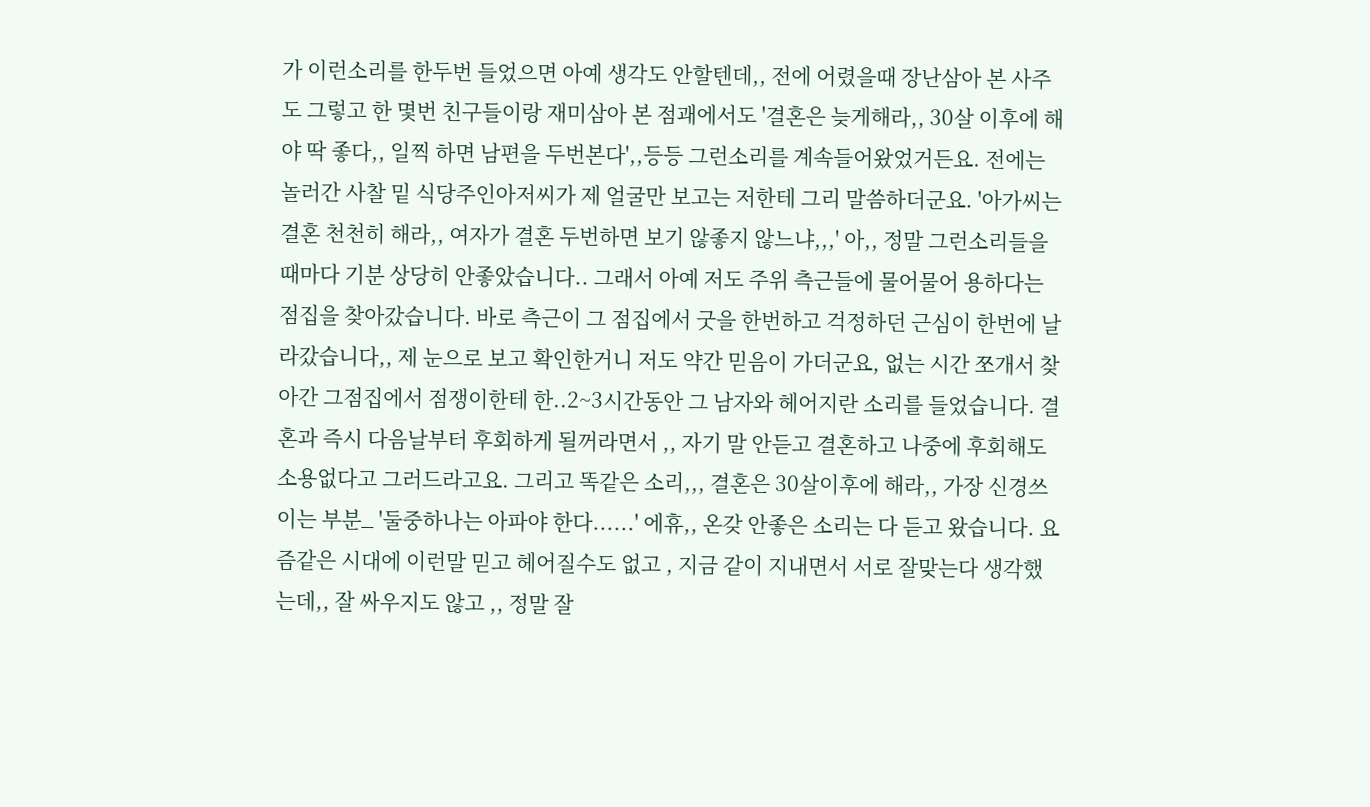가 이런소리를 한두번 들었으면 아예 생각도 안할텐데,, 전에 어렸을때 장난삼아 본 사주도 그렇고 한 몇번 친구들이랑 재미삼아 본 점괘에서도 '결혼은 늦게해라,, 30살 이후에 해야 딱 좋다,, 일찍 하면 남편을 두번본다',,등등 그런소리를 계속들어왔었거든요. 전에는 놀러간 사찰 밑 식당주인아저씨가 제 얼굴만 보고는 저한테 그리 말씀하더군요. '아가씨는 결혼 천천히 해라,, 여자가 결혼 두번하면 보기 않좋지 않느냐,,,' 아,, 정말 그런소리들을때마다 기분 상당히 안좋았습니다.. 그래서 아예 저도 주위 측근들에 물어물어 용하다는 점집을 찾아갔습니다. 바로 측근이 그 점집에서 굿을 한번하고 걱정하던 근심이 한번에 날라갔습니다,, 제 눈으로 보고 확인한거니 저도 약간 믿음이 가더군요, 없는 시간 쪼개서 찾아간 그점집에서 점쟁이한테 한..2~3시간동안 그 남자와 헤어지란 소리를 들었습니다. 결혼과 즉시 다음날부터 후회하게 될꺼라면서 ,, 자기 말 안듣고 결혼하고 나중에 후회해도 소용없다고 그러드라고요. 그리고 똑같은 소리,,, 결혼은 30살이후에 해라,, 가장 신경쓰이는 부분_ '둘중하나는 아파야 한다......' 에휴,, 온갖 안좋은 소리는 다 듣고 왔습니다. 요즘같은 시대에 이런말 믿고 헤어질수도 없고 , 지금 같이 지내면서 서로 잘맞는다 생각했는데,, 잘 싸우지도 않고 ,, 정말 잘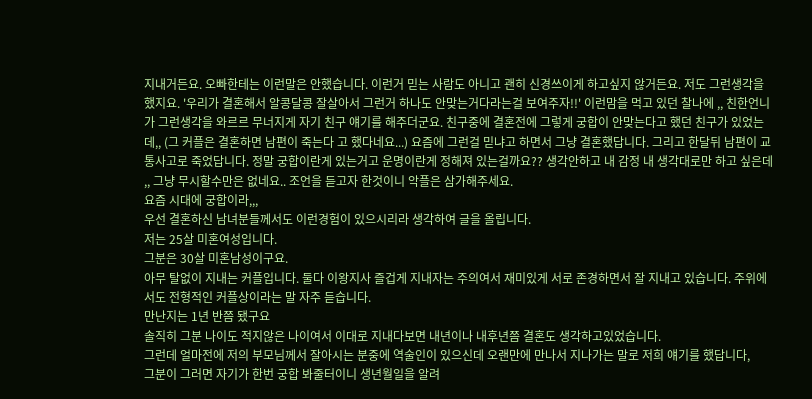지내거든요. 오빠한테는 이런말은 안했습니다. 이런거 믿는 사람도 아니고 괜히 신경쓰이게 하고싶지 않거든요. 저도 그런생각을 했지요. '우리가 결혼해서 알콩달콩 잘살아서 그런거 하나도 안맞는거다라는걸 보여주자!!' 이런맘을 먹고 있던 찰나에 ,, 친한언니가 그런생각을 와르르 무너지게 자기 친구 얘기를 해주더군요. 친구중에 결혼전에 그렇게 궁합이 안맞는다고 했던 친구가 있었는데,, (그 커플은 결혼하면 남편이 죽는다 고 했다네요...) 요즘에 그런걸 믿냐고 하면서 그냥 결혼했답니다. 그리고 한달뒤 남편이 교통사고로 죽었답니다. 정말 궁합이란게 있는거고 운명이란게 정해져 있는걸까요?? 생각안하고 내 감정 내 생각대로만 하고 싶은데 ,, 그냥 무시할수만은 없네요.. 조언을 듣고자 한것이니 악플은 삼가해주세요.
요즘 시대에 궁합이라,,,
우선 결혼하신 남녀분들께서도 이런경험이 있으시리라 생각하여 글을 올립니다.
저는 25살 미혼여성입니다.
그분은 30살 미혼남성이구요.
아무 탈없이 지내는 커플입니다. 둘다 이왕지사 즐겁게 지내자는 주의여서 재미있게 서로 존경하면서 잘 지내고 있습니다. 주위에서도 전형적인 커플상이라는 말 자주 듣습니다.
만난지는 1년 반쯤 됐구요
솔직히 그분 나이도 적지않은 나이여서 이대로 지내다보면 내년이나 내후년쯤 결혼도 생각하고있었습니다.
그런데 얼마전에 저의 부모님께서 잘아시는 분중에 역술인이 있으신데 오랜만에 만나서 지나가는 말로 저희 얘기를 했답니다,
그분이 그러면 자기가 한번 궁합 봐줄터이니 생년월일을 알려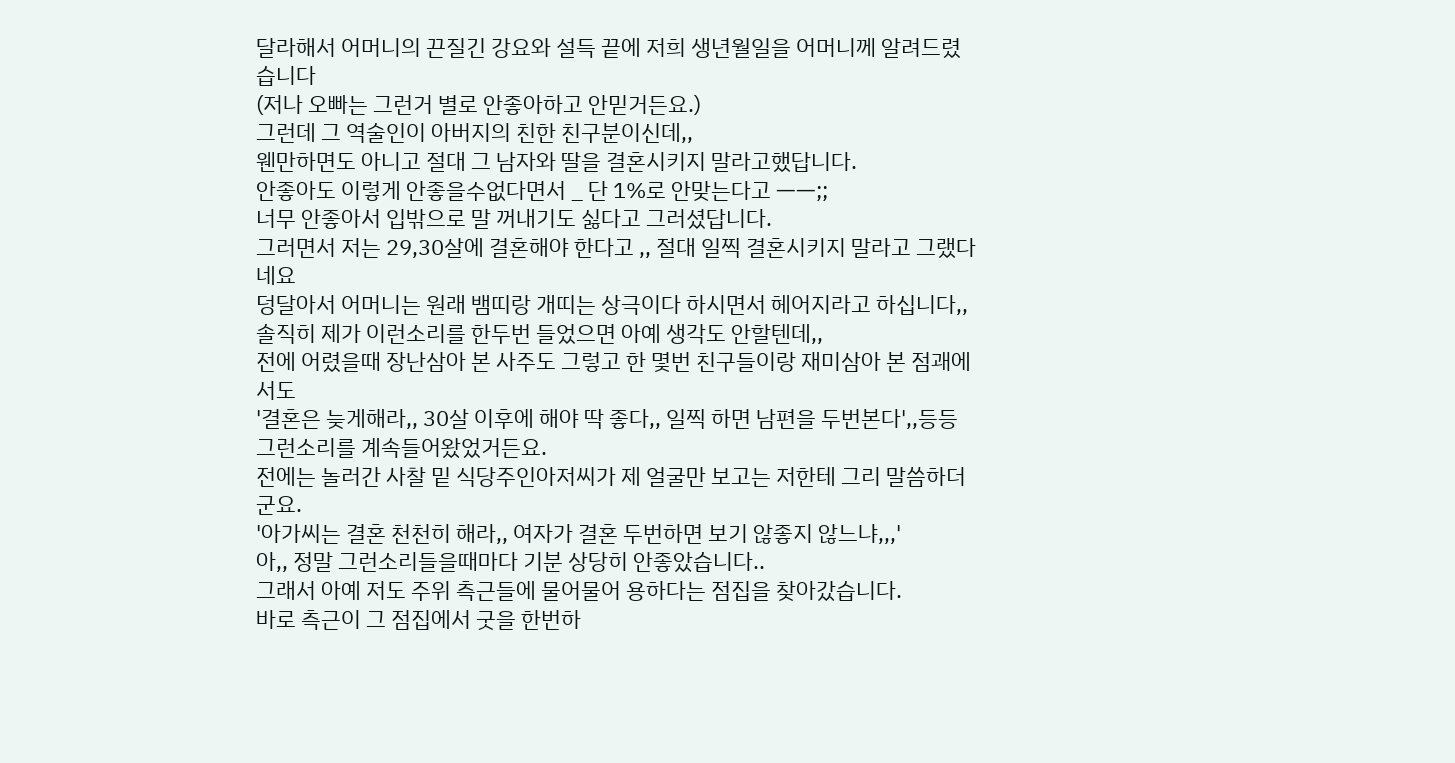달라해서 어머니의 끈질긴 강요와 설득 끝에 저희 생년월일을 어머니께 알려드렸습니다
(저나 오빠는 그런거 별로 안좋아하고 안믿거든요.)
그런데 그 역술인이 아버지의 친한 친구분이신데,,
웬만하면도 아니고 절대 그 남자와 딸을 결혼시키지 말라고했답니다.
안좋아도 이렇게 안좋을수없다면서 _ 단 1%로 안맞는다고 ㅡㅡ;;
너무 안좋아서 입밖으로 말 꺼내기도 싫다고 그러셨답니다.
그러면서 저는 29,30살에 결혼해야 한다고 ,, 절대 일찍 결혼시키지 말라고 그랬다네요
덩달아서 어머니는 원래 뱀띠랑 개띠는 상극이다 하시면서 헤어지라고 하십니다,,
솔직히 제가 이런소리를 한두번 들었으면 아예 생각도 안할텐데,,
전에 어렸을때 장난삼아 본 사주도 그렇고 한 몇번 친구들이랑 재미삼아 본 점괘에서도
'결혼은 늦게해라,, 30살 이후에 해야 딱 좋다,, 일찍 하면 남편을 두번본다',,등등 그런소리를 계속들어왔었거든요.
전에는 놀러간 사찰 밑 식당주인아저씨가 제 얼굴만 보고는 저한테 그리 말씀하더군요.
'아가씨는 결혼 천천히 해라,, 여자가 결혼 두번하면 보기 않좋지 않느냐,,,'
아,, 정말 그런소리들을때마다 기분 상당히 안좋았습니다..
그래서 아예 저도 주위 측근들에 물어물어 용하다는 점집을 찾아갔습니다.
바로 측근이 그 점집에서 굿을 한번하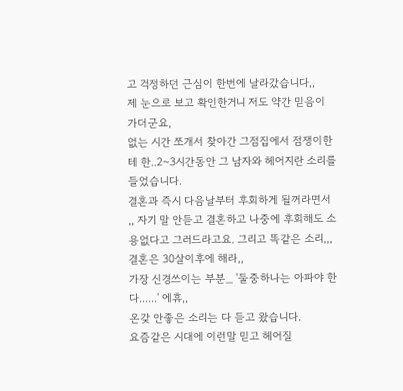고 걱정하던 근심이 한번에 날라갔습니다,,
제 눈으로 보고 확인한거니 저도 약간 믿음이 가더군요,
없는 시간 쪼개서 찾아간 그점집에서 점쟁이한테 한..2~3시간동안 그 남자와 헤어지란 소리를 들었습니다.
결혼과 즉시 다음날부터 후회하게 될꺼라면서 ,, 자기 말 안듣고 결혼하고 나중에 후회해도 소용없다고 그러드라고요. 그리고 똑같은 소리,,, 결혼은 30살이후에 해라,,
가장 신경쓰이는 부분_ '둘중하나는 아파야 한다......' 에휴,,
온갖 안좋은 소리는 다 듣고 왔습니다.
요즘같은 시대에 이런말 믿고 헤어질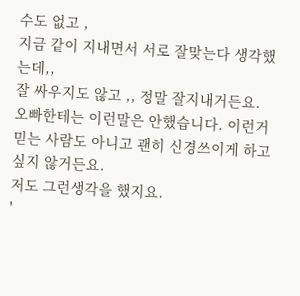수도 없고 ,
지금 같이 지내면서 서로 잘맞는다 생각했는데,,
잘 싸우지도 않고 ,, 정말 잘지내거든요.
오빠한테는 이런말은 안했습니다. 이런거 믿는 사람도 아니고 괜히 신경쓰이게 하고싶지 않거든요.
저도 그런생각을 했지요.
'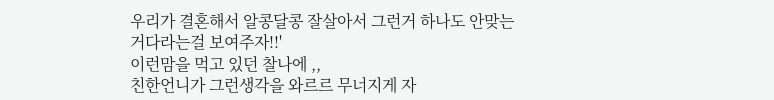우리가 결혼해서 알콩달콩 잘살아서 그런거 하나도 안맞는거다라는걸 보여주자!!'
이런맘을 먹고 있던 찰나에 ,,
친한언니가 그런생각을 와르르 무너지게 자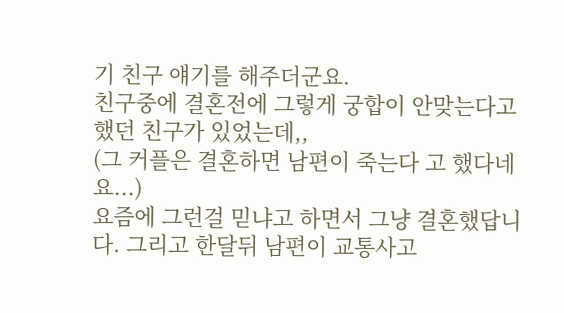기 친구 얘기를 해주더군요.
친구중에 결혼전에 그렇게 궁합이 안맞는다고 했던 친구가 있었는데,,
(그 커플은 결혼하면 남편이 죽는다 고 했다네요...)
요즘에 그런걸 믿냐고 하면서 그냥 결혼했답니다. 그리고 한달뒤 남편이 교통사고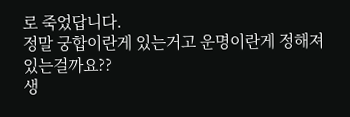로 죽었답니다.
정말 궁합이란게 있는거고 운명이란게 정해져 있는걸까요??
생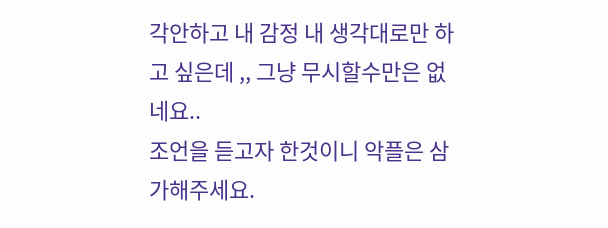각안하고 내 감정 내 생각대로만 하고 싶은데 ,, 그냥 무시할수만은 없네요..
조언을 듣고자 한것이니 악플은 삼가해주세요.